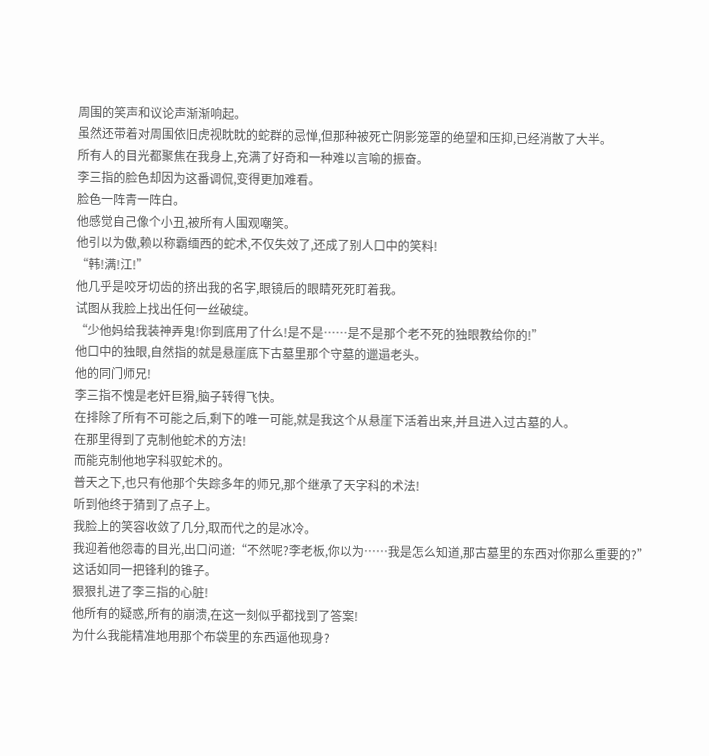周围的笑声和议论声渐渐响起。
虽然还带着对周围依旧虎视眈眈的蛇群的忌惮,但那种被死亡阴影笼罩的绝望和压抑,已经消散了大半。
所有人的目光都聚焦在我身上,充满了好奇和一种难以言喻的振奋。
李三指的脸色却因为这番调侃,变得更加难看。
脸色一阵青一阵白。
他感觉自己像个小丑,被所有人围观嘲笑。
他引以为傲,赖以称霸缅西的蛇术,不仅失效了,还成了别人口中的笑料!
“韩!满!江!”
他几乎是咬牙切齿的挤出我的名字,眼镜后的眼睛死死盯着我。
试图从我脸上找出任何一丝破绽。
“少他妈给我装神弄鬼!你到底用了什么!是不是……是不是那个老不死的独眼教给你的!”
他口中的独眼,自然指的就是悬崖底下古墓里那个守墓的邋遢老头。
他的同门师兄!
李三指不愧是老奸巨猾,脑子转得飞快。
在排除了所有不可能之后,剩下的唯一可能,就是我这个从悬崖下活着出来,并且进入过古墓的人。
在那里得到了克制他蛇术的方法!
而能克制他地字科驭蛇术的。
普天之下,也只有他那个失踪多年的师兄,那个继承了天字科的术法!
听到他终于猜到了点子上。
我脸上的笑容收敛了几分,取而代之的是冰冷。
我迎着他怨毒的目光,出口问道:“不然呢?李老板,你以为……我是怎么知道,那古墓里的东西对你那么重要的?”
这话如同一把锋利的锥子。
狠狠扎进了李三指的心脏!
他所有的疑惑,所有的崩溃,在这一刻似乎都找到了答案!
为什么我能精准地用那个布袋里的东西逼他现身?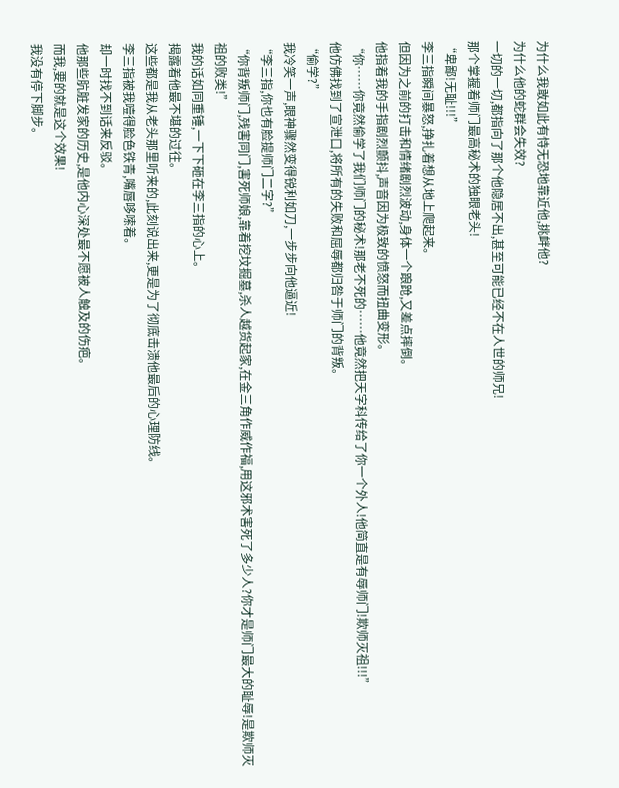为什么我敢如此有恃无恐地靠近他,挑衅他?
为什么他的蛇群会失效?
一切的一切,都指向了那个他隐居不出,甚至可能已经不在人世的师兄!
那个掌握着师门最高秘术的独眼老头!
“卑鄙!无耻!!!”
李三指瞬间暴怒,挣扎着想从地上爬起来。
但因为之前的打击和情绪剧烈波动,身体一个踉跄,又差点摔倒。
他指着我的手指剧烈颤抖,声音因为极致的愤怒而扭曲变形。
“你……你竟然偷学了我们师门的秘术!那老不死的……他竟然把天字科传给了你一个外人!他简直是有辱师门!欺师灭祖!!!”
他仿佛找到了宣泄口,将所有的失败和屈辱都归咎于师门的背叛。
“偷学?”
我冷笑一声,眼神骤然变得锐利如刀,一步步向他逼近!
“李三指,你也有脸提师门二字?”
“你背叛师门,残害同门,害死师娘,靠着挖坟掘墓,杀人越货起家,在金三角作威作福,用这邪术害死了多少人?你才是师门最大的耻辱!是欺师灭祖的败类!”
我的话如同重锤,一下下砸在李三指的心上。
揭露着他最不堪的过往。
这些都是我从老头那里听来的,此刻说出来,更是为了彻底击溃他最后的心理防线。
李三指被我噎得脸色铁青,嘴唇哆嗦着。
却一时找不到话来反驳。
他那些肮脏发家的历史,是他内心深处最不愿被人触及的伤疤。
而我,要的就是这个效果!
我没有停下脚步。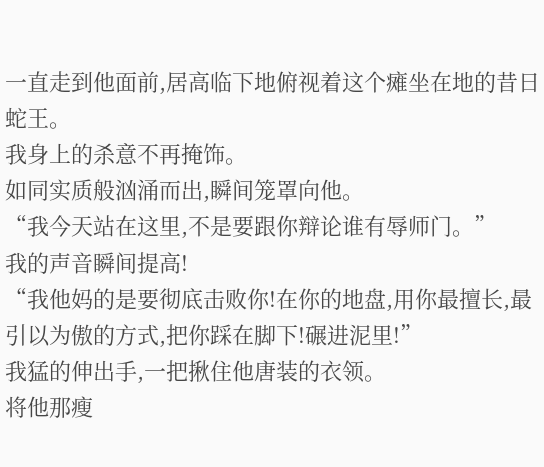一直走到他面前,居高临下地俯视着这个瘫坐在地的昔日蛇王。
我身上的杀意不再掩饰。
如同实质般汹涌而出,瞬间笼罩向他。
“我今天站在这里,不是要跟你辩论谁有辱师门。”
我的声音瞬间提高!
“我他妈的是要彻底击败你!在你的地盘,用你最擅长,最引以为傲的方式,把你踩在脚下!碾进泥里!”
我猛的伸出手,一把揪住他唐装的衣领。
将他那瘦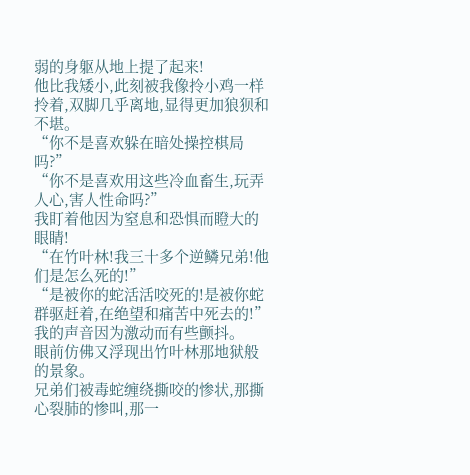弱的身躯从地上提了起来!
他比我矮小,此刻被我像拎小鸡一样拎着,双脚几乎离地,显得更加狼狈和不堪。
“你不是喜欢躲在暗处操控棋局吗?”
“你不是喜欢用这些冷血畜生,玩弄人心,害人性命吗?”
我盯着他因为窒息和恐惧而瞪大的眼睛!
“在竹叶林!我三十多个逆鳞兄弟!他们是怎么死的!”
“是被你的蛇活活咬死的!是被你蛇群驱赶着,在绝望和痛苦中死去的!”
我的声音因为激动而有些颤抖。
眼前仿佛又浮现出竹叶林那地狱般的景象。
兄弟们被毒蛇缠绕撕咬的惨状,那撕心裂肺的惨叫,那一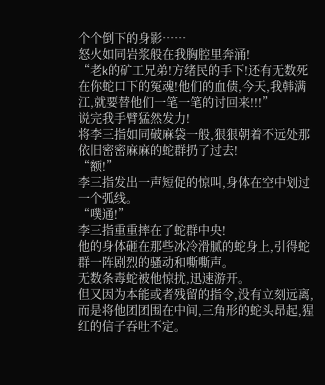个个倒下的身影……
怒火如同岩浆般在我胸腔里奔涌!
“老k的矿工兄弟!方绪民的手下!还有无数死在你蛇口下的冤魂!他们的血债,今天,我韩满江,就要替他们一笔一笔的讨回来!!!”
说完我手臂猛然发力!
将李三指如同破麻袋一般,狠狠朝着不远处那依旧密密麻麻的蛇群扔了过去!
“额!”
李三指发出一声短促的惊叫,身体在空中划过一个弧线。
“噗通!”
李三指重重摔在了蛇群中央!
他的身体砸在那些冰冷滑腻的蛇身上,引得蛇群一阵剧烈的骚动和嘶嘶声。
无数条毒蛇被他惊扰,迅速游开。
但又因为本能或者残留的指令,没有立刻远离,而是将他团团围在中间,三角形的蛇头昂起,猩红的信子吞吐不定。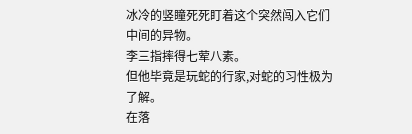冰冷的竖瞳死死盯着这个突然闯入它们中间的异物。
李三指摔得七荤八素。
但他毕竟是玩蛇的行家,对蛇的习性极为了解。
在落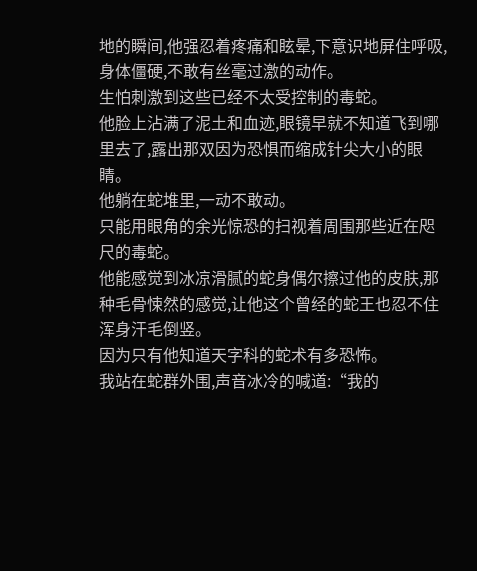地的瞬间,他强忍着疼痛和眩晕,下意识地屏住呼吸,身体僵硬,不敢有丝毫过激的动作。
生怕刺激到这些已经不太受控制的毒蛇。
他脸上沾满了泥土和血迹,眼镜早就不知道飞到哪里去了,露出那双因为恐惧而缩成针尖大小的眼睛。
他躺在蛇堆里,一动不敢动。
只能用眼角的余光惊恐的扫视着周围那些近在咫尺的毒蛇。
他能感觉到冰凉滑腻的蛇身偶尔擦过他的皮肤,那种毛骨悚然的感觉,让他这个曾经的蛇王也忍不住浑身汗毛倒竖。
因为只有他知道天字科的蛇术有多恐怖。
我站在蛇群外围,声音冰冷的喊道:“我的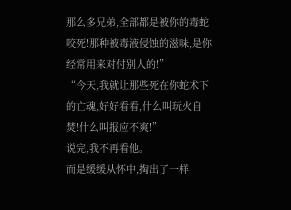那么多兄弟,全部都是被你的毒蛇咬死!那种被毒液侵蚀的滋味,是你经常用来对付别人的!”
“今天,我就让那些死在你蛇术下的亡魂,好好看看,什么叫玩火自焚!什么叫报应不爽!”
说完,我不再看他。
而是缓缓从怀中,掏出了一样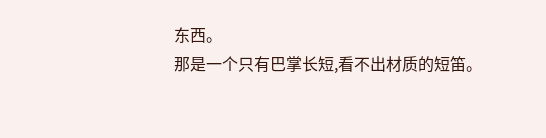东西。
那是一个只有巴掌长短,看不出材质的短笛。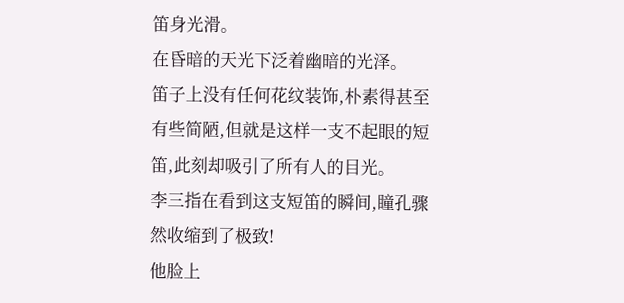笛身光滑。
在昏暗的天光下泛着幽暗的光泽。
笛子上没有任何花纹装饰,朴素得甚至有些简陋,但就是这样一支不起眼的短笛,此刻却吸引了所有人的目光。
李三指在看到这支短笛的瞬间,瞳孔骤然收缩到了极致!
他脸上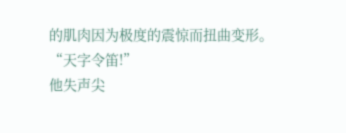的肌肉因为极度的震惊而扭曲变形。
“天字令笛!”
他失声尖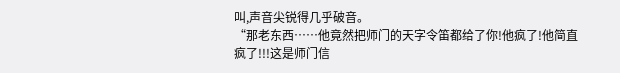叫,声音尖锐得几乎破音。
“那老东西……他竟然把师门的天字令笛都给了你!他疯了!他简直疯了!!!这是师门信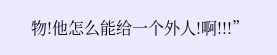物!他怎么能给一个外人!啊!!!”